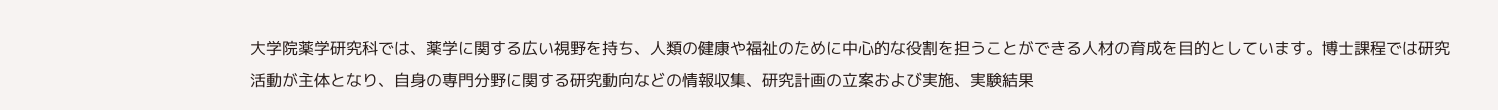大学院薬学研究科では、薬学に関する広い視野を持ち、人類の健康や福祉のために中心的な役割を担うことができる人材の育成を目的としています。博士課程では研究活動が主体となり、自身の専門分野に関する研究動向などの情報収集、研究計画の立案および実施、実験結果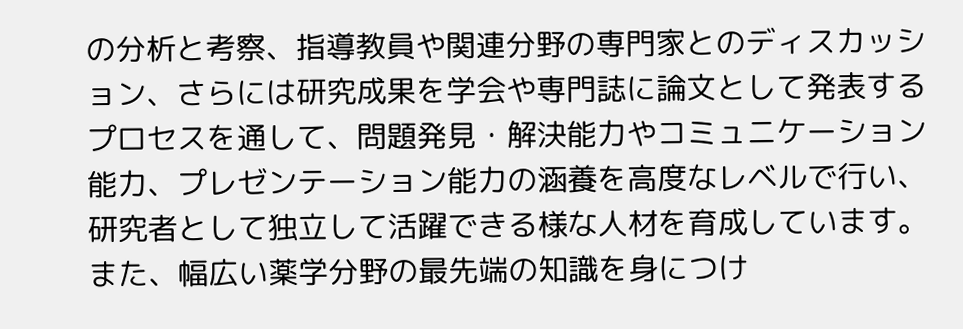の分析と考察、指導教員や関連分野の専門家とのディスカッション、さらには研究成果を学会や専門誌に論文として発表するプロセスを通して、問題発見・解決能力やコミュニケーション能力、プレゼンテーション能力の涵養を高度なレベルで行い、研究者として独立して活躍できる様な人材を育成しています。
また、幅広い薬学分野の最先端の知識を身につけ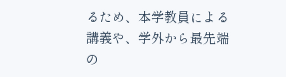るため、本学教員による講義や、学外から最先端の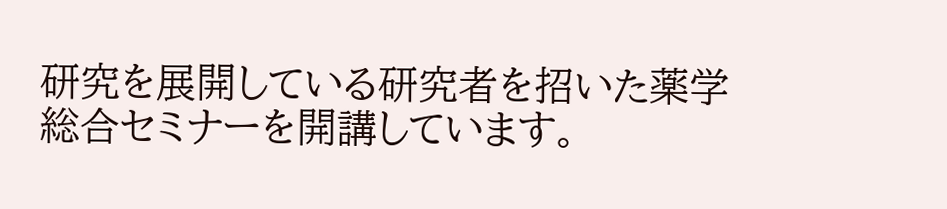研究を展開している研究者を招いた薬学総合セミナーを開講しています。